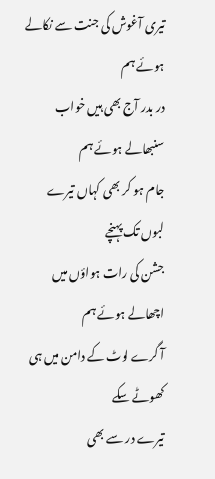تیری آغوش کی جنت سے نکالے ہوئے ہم
در بدر آج بھی ہیں خواب سنبھالے ہوئے ہم
جام ہو کر بھی کہاں تیرے لبوں تک پہنچے
جشن کی رات ہواؤں میں اچھالے ہوئے ہم
آ گرے لوٹ کے دامن میں ہی کھوٹے سکے
تیرے در سے بھی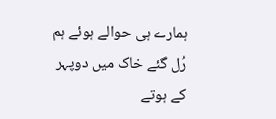ہمارے ہی حوالے ہوئے ہم
رُل گئے خاک میں دوپہر کے ہوتے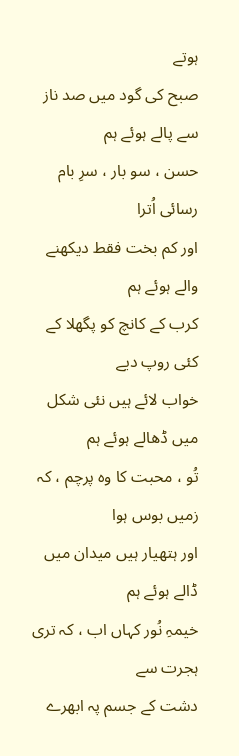ہوتے
صبح کی گود میں صد ناز سے پالے ہوئے ہم
حسن ، سو بار ، سرِ بام رسائی اُترا
اور کم بخت فقط دیکھنے والے ہوئے ہم
کرب کے کانچ کو پگھلا کے کئی روپ دیے
خواب لائے ہیں نئی شکل میں ڈھالے ہوئے ہم
تُو ، محبت کا وہ پرچم ، کہ زمیں بوس ہوا
اور ہتھیار ہیں میدان میں ڈالے ہوئے ہم
خیمہِ نُور کہاں اب ، کہ تری ہجرت سے
دشت کے جسم پہ ابھرے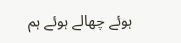ہوئے چھالے ہوئے ہم